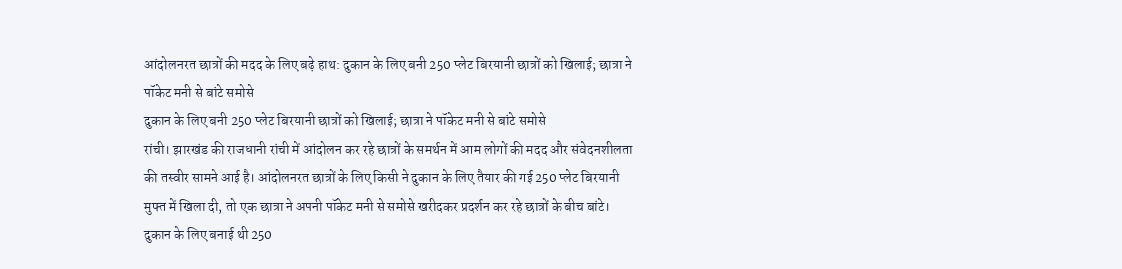आंदोलनरत छात्रों की मदद के लिए बढ़े हाथ: दुकान के लिए बनी 250 प्लेट बिरयानी छात्रों को खिलाई; छात्रा ने पॉकेट मनी से बांटे समोसे
दुकान के लिए बनी 250 प्लेट बिरयानी छात्रों को खिलाई; छात्रा ने पॉकेट मनी से बांटे समोसे
रांची। झारखंड की राजधानी रांची में आंदोलन कर रहे छात्रों के समर्थन में आम लोगों की मदद और संवेदनशीलता की तस्वीर सामने आई है। आंदोलनरत छात्रों के लिए किसी ने दुकान के लिए तैयार की गई 250 प्लेट बिरयानी मुफ्त में खिला दी, तो एक छात्रा ने अपनी पॉकेट मनी से समोसे खरीदकर प्रदर्शन कर रहे छात्रों के बीच बांटे।
दुकान के लिए बनाई थी 250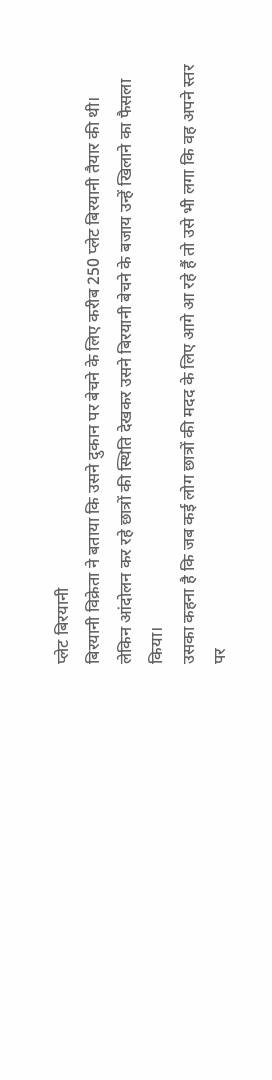प्लेट बिरयानी
बिरयानी विक्रेता ने बताया कि उसने दुकान पर बेचने के लिए करीब 250 प्लेट बिरयानी तैयार की थी। लेकिन आंदोलन कर रहे छात्रों की स्थिति देखकर उसने बिरयानी बेचने के बजाय उन्हें खिलाने का फैसला किया।
उसका कहना है कि जब कई लोग छात्रों की मदद के लिए आगे आ रहे हैं तो उसे भी लगा कि वह अपने स्तर पर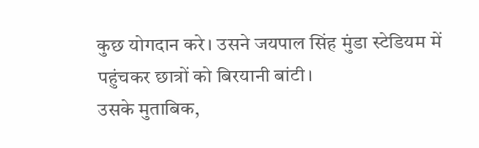कुछ योगदान करे। उसने जयपाल सिंह मुंडा स्टेडियम में पहुंचकर छात्रों को बिरयानी बांटी।
उसके मुताबिक,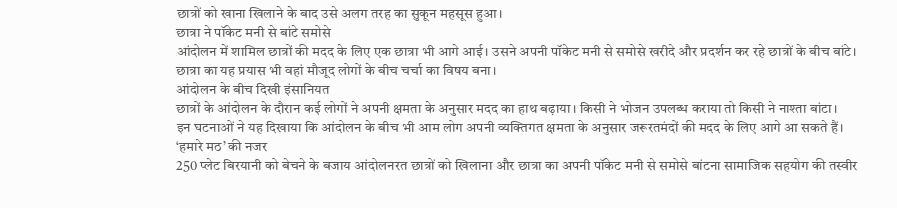छात्रों को खाना खिलाने के बाद उसे अलग तरह का सुकून महसूस हुआ।
छात्रा ने पॉकेट मनी से बांटे समोसे
आंदोलन में शामिल छात्रों की मदद के लिए एक छात्रा भी आगे आई। उसने अपनी पॉकेट मनी से समोसे खरीदे और प्रदर्शन कर रहे छात्रों के बीच बांटे।
छात्रा का यह प्रयास भी वहां मौजूद लोगों के बीच चर्चा का विषय बना।
आंदोलन के बीच दिखी इंसानियत
छात्रों के आंदोलन के दौरान कई लोगों ने अपनी क्षमता के अनुसार मदद का हाथ बढ़ाया। किसी ने भोजन उपलब्ध कराया तो किसी ने नाश्ता बांटा।
इन घटनाओं ने यह दिखाया कि आंदोलन के बीच भी आम लोग अपनी व्यक्तिगत क्षमता के अनुसार जरूरतमंदों की मदद के लिए आगे आ सकते हैं।
‘हमारे मठ’ की नजर
250 प्लेट बिरयानी को बेचने के बजाय आंदोलनरत छात्रों को खिलाना और छात्रा का अपनी पॉकेट मनी से समोसे बांटना सामाजिक सहयोग की तस्वीर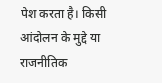पेश करता है। किसी आंदोलन के मुद्दे या राजनीतिक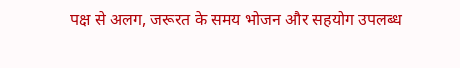पक्ष से अलग, जरूरत के समय भोजन और सहयोग उपलब्ध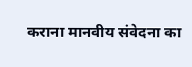कराना मानवीय संवेदना का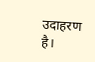उदाहरण है।